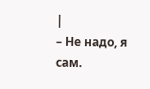|
– Не надо, я сам.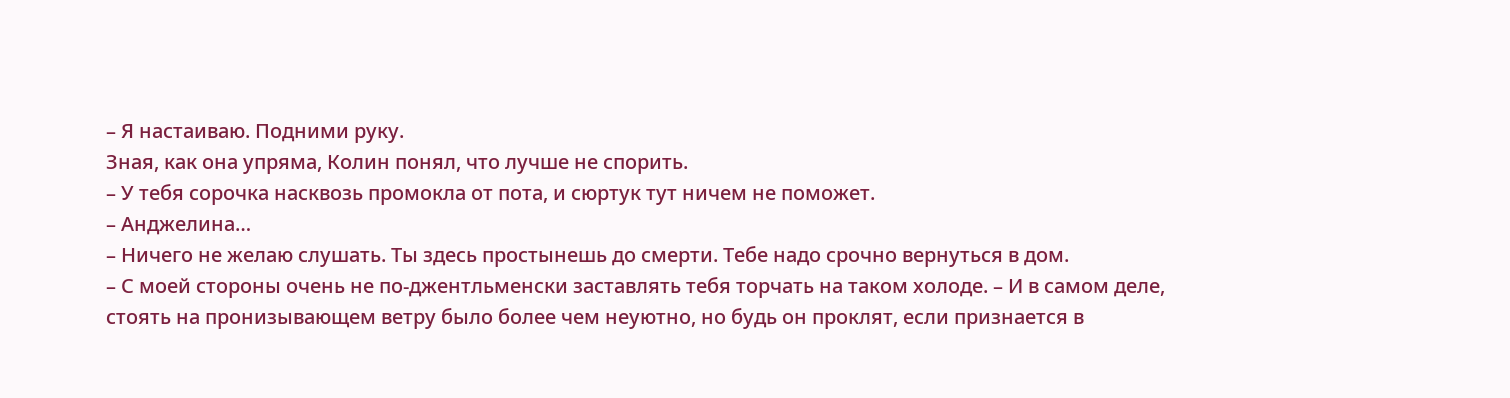– Я настаиваю. Подними руку.
Зная, как она упряма, Колин понял, что лучше не спорить.
– У тебя сорочка насквозь промокла от пота, и сюртук тут ничем не поможет.
– Анджелина…
– Ничего не желаю слушать. Ты здесь простынешь до смерти. Тебе надо срочно вернуться в дом.
– С моей стороны очень не по-джентльменски заставлять тебя торчать на таком холоде. – И в самом деле, стоять на пронизывающем ветру было более чем неуютно, но будь он проклят, если признается в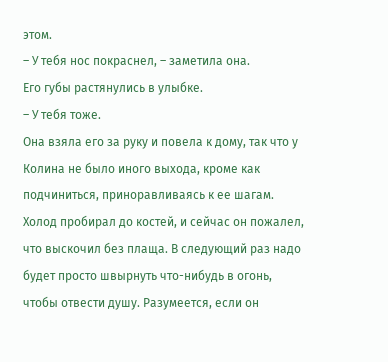этом.
– У тебя нос покраснел, – заметила она.
Его губы растянулись в улыбке.
– У тебя тоже.
Она взяла его за руку и повела к дому, так что у Колина не было иного выхода, кроме как подчиниться, приноравливаясь к ее шагам. Холод пробирал до костей, и сейчас он пожалел, что выскочил без плаща. В следующий раз надо будет просто швырнуть что-нибудь в огонь, чтобы отвести душу. Разумеется, если он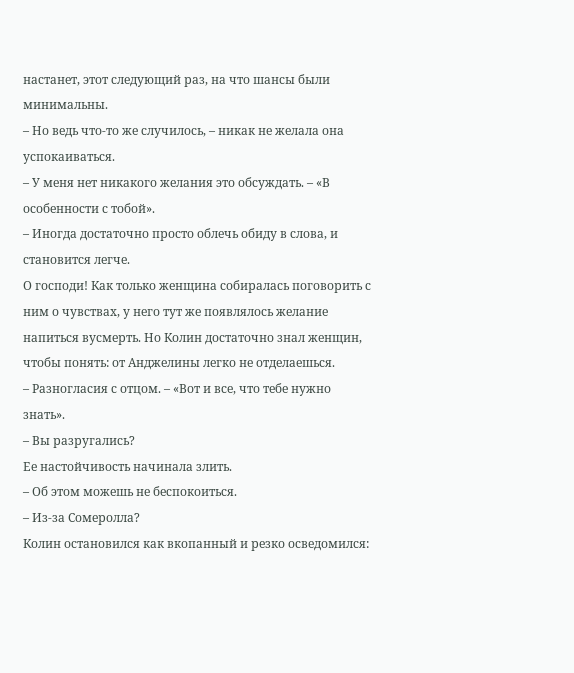настанет, этот следующий раз, на что шансы были минимальны.
– Но ведь что-то же случилось, – никак не желала она успокаиваться.
– У меня нет никакого желания это обсуждать. – «В особенности с тобой».
– Иногда достаточно просто облечь обиду в слова, и становится легче.
О господи! Как только женщина собиралась поговорить с ним о чувствах, у него тут же появлялось желание напиться вусмерть. Но Колин достаточно знал женщин, чтобы понять: от Анджелины легко не отделаешься.
– Разногласия с отцом. – «Вот и все, что тебе нужно знать».
– Вы разругались?
Ее настойчивость начинала злить.
– Об этом можешь не беспокоиться.
– Из-за Сомеролла?
Колин остановился как вкопанный и резко осведомился: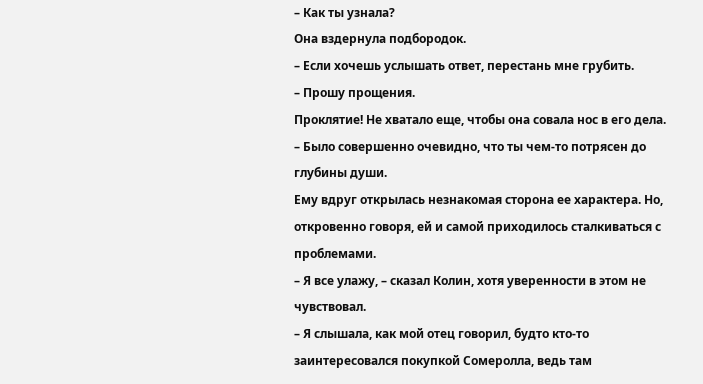– Как ты узнала?
Она вздернула подбородок.
– Если хочешь услышать ответ, перестань мне грубить.
– Прошу прощения.
Проклятие! Не хватало еще, чтобы она совала нос в его дела.
– Было совершенно очевидно, что ты чем-то потрясен до глубины души.
Ему вдруг открылась незнакомая сторона ее характера. Но, откровенно говоря, ей и самой приходилось сталкиваться с проблемами.
– Я все улажу, – сказал Колин, хотя уверенности в этом не чувствовал.
– Я слышала, как мой отец говорил, будто кто-то заинтересовался покупкой Сомеролла, ведь там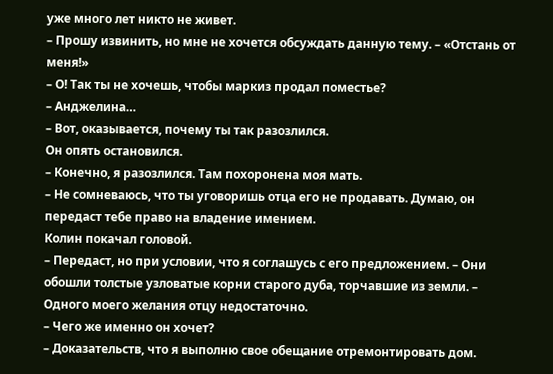уже много лет никто не живет.
– Прошу извинить, но мне не хочется обсуждать данную тему. – «Отстань от меня!»
– О! Так ты не хочешь, чтобы маркиз продал поместье?
– Анджелина…
– Вот, оказывается, почему ты так разозлился.
Он опять остановился.
– Конечно, я разозлился. Там похоронена моя мать.
– Не сомневаюсь, что ты уговоришь отца его не продавать. Думаю, он передаст тебе право на владение имением.
Колин покачал головой.
– Передаст, но при условии, что я соглашусь с его предложением. – Они обошли толстые узловатые корни старого дуба, торчавшие из земли. – Одного моего желания отцу недостаточно.
– Чего же именно он хочет?
– Доказательств, что я выполню свое обещание отремонтировать дом.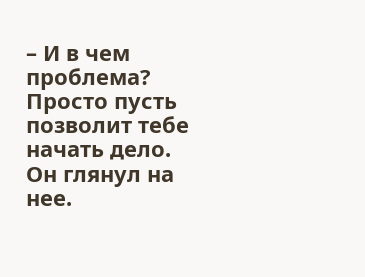– И в чем проблема? Просто пусть позволит тебе начать дело.
Он глянул на нее.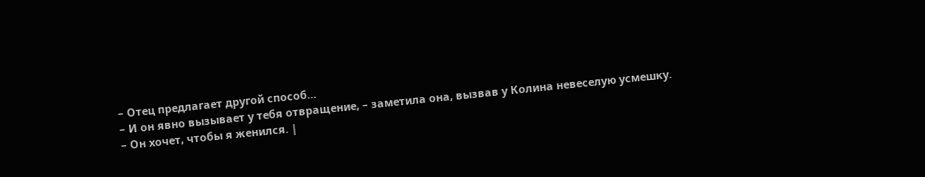– Отец предлагает другой способ…
– И он явно вызывает у тебя отвращение, – заметила она, вызвав у Колина невеселую усмешку.
– Он хочет, чтобы я женился. |